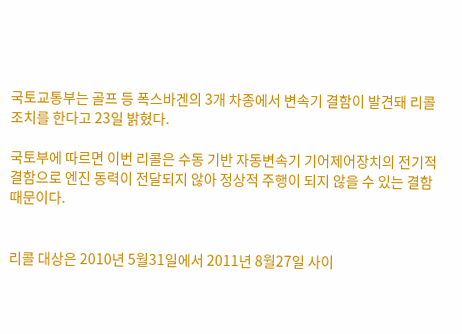국토교통부는 골프 등 폭스바겐의 3개 차종에서 변속기 결함이 발견돼 리콜 조치를 한다고 23일 밝혔다.

국토부에 따르면 이번 리콜은 수동 기반 자동변속기 기어제어장치의 전기적 결함으로 엔진 동력이 전달되지 않아 정상적 주행이 되지 않을 수 있는 결함 때문이다.


리콜 대상은 2010년 5월31일에서 2011년 8월27일 사이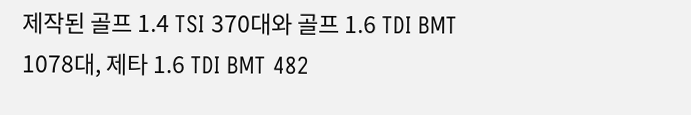제작된 골프 1.4 TSI 370대와 골프 1.6 TDI BMT 1078대, 제타 1.6 TDI BMT 482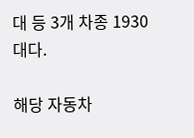대 등 3개 차종 1930대다.

해당 자동차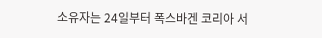소유자는 24일부터 폭스바겐 코리아 서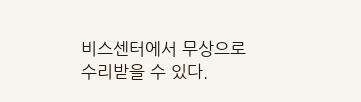비스센터에서 무상으로 수리받을 수 있다.